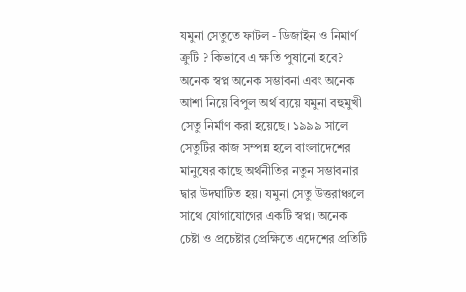যমুনা সেতুতে ফাটল - ডিজাইন ও নিমার্ণ ক্রুটি ? কিভাবে এ ক্ষতি পুষানো হবে?
অনেক স্বপ্ন অনেক সম্ভাবনা এবং অনেক আশা নিয়ে বিপুল অর্থ ব্যয়ে যমুনা বহুমুখী সেতু নির্মাণ করা হয়েছে। ১৯৯৯ সালে সেতুটির কাজ সম্পন্ন হলে বাংলাদেশের মানুষের কাছে অর্থনীতির নতুন সম্ভাবনার দ্বার উদঘাটিত হয়। যমুনা সেতু উত্তরাঞ্চলে সাথে যোগাযোগের একটি স্বপ্ন। অনেক চেষ্টা ও প্রচেষ্টার প্রেক্ষিতে এদেশের প্রতিটি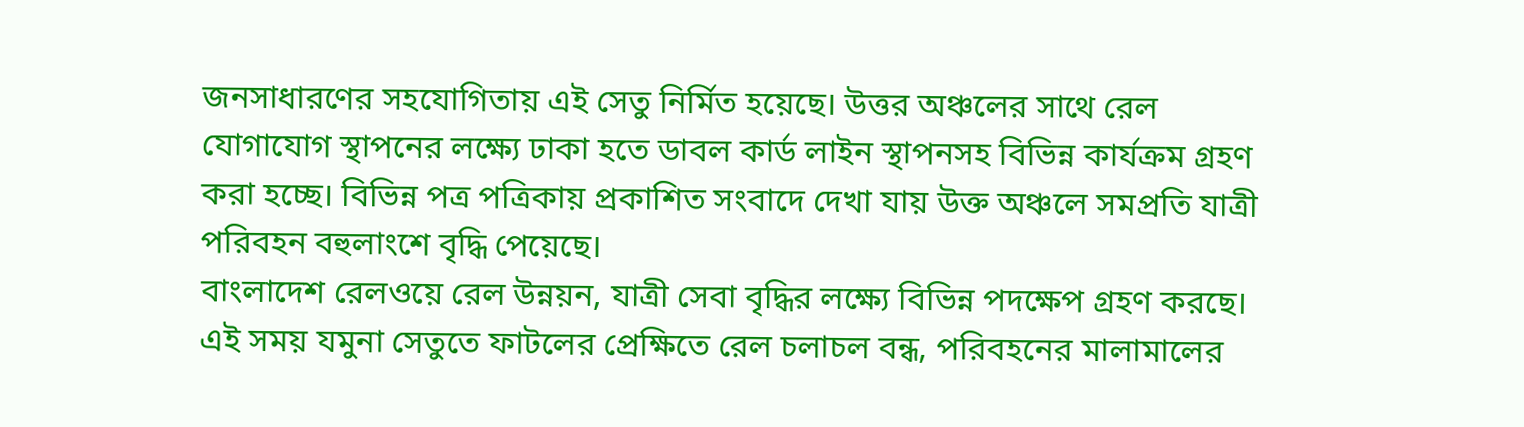জনসাধারণের সহযোগিতায় এই সেতু নির্মিত হয়েছে। উত্তর অঞ্চলের সাথে রেল যোগাযোগ স্থাপনের লক্ষ্যে ঢাকা হতে ডাবল কার্ড লাইন স্থাপনসহ বিভিন্ন কার্যক্রম গ্রহণ করা হচ্ছে। বিভিন্ন পত্র পত্রিকায় প্রকাশিত সংবাদে দেখা যায় উক্ত অঞ্চলে সমপ্রতি যাত্রী পরিবহন বহুলাংশে বৃদ্ধি পেয়েছে।
বাংলাদেশ রেলওয়ে রেল উন্নয়ন, যাত্রী সেবা বৃদ্ধির লক্ষ্যে বিভিন্ন পদক্ষেপ গ্রহণ করছে। এই সময় যমুনা সেতুতে ফাটলের প্রেক্ষিতে রেল চলাচল বন্ধ, পরিবহনের মালামালের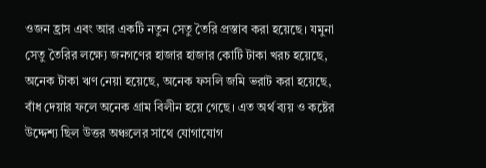ওজন হ্রাস এবং আর একটি নতুন সেতু তৈরি প্রস্তাব করা হয়েছে। যমুনা সেতু তৈরির লক্ষ্যে জনগণের হাজার হাজার কোটি টাকা খরচ হয়েছে, অনেক টাকা ঋণ নেয়া হয়েছে, অনেক ফসলি জমি ভরাট করা হয়েছে, বাঁধ দেয়ার ফলে অনেক গ্রাম বিলীন হয়ে গেছে। এত অর্থ ব্যয় ও কষ্টের উদ্দেশ্য ছিল উত্তর অঞ্চলের সাথে যোগাযোগ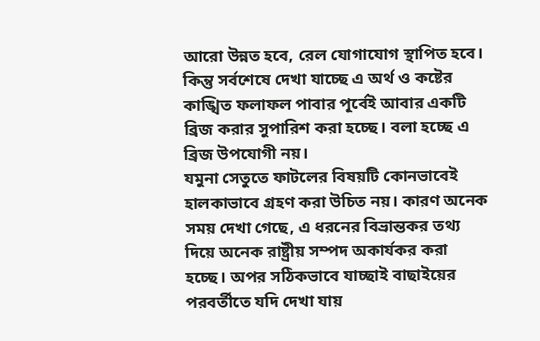আরো উন্নত হবে, রেল যোগাযোগ স্থাপিত হবে। কিন্তু সর্বশেষে দেখা যাচ্ছে এ অর্থ ও কষ্টের কাঙ্খিত ফলাফল পাবার পূর্বেই আবার একটি ব্রিজ করার সুপারিশ করা হচ্ছে। বলা হচ্ছে এ ব্রিজ উপযোগী নয়।
যমুনা সেতুতে ফাটলের বিষয়টি কোনভাবেই হালকাভাবে গ্রহণ করা উচিত নয়। কারণ অনেক সময় দেখা গেছে, এ ধরনের বিভ্রান্তকর তথ্য দিয়ে অনেক রাষ্ট্রীয় সম্পদ অকার্যকর করা হচ্ছে। অপর সঠিকভাবে যাচ্ছাই বাছাইয়ের পরবর্তীতে যদি দেখা যায়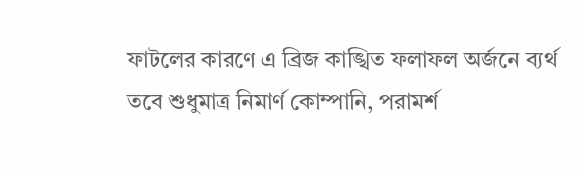ফাটলের কারণে এ ব্রিজ কাঙ্খিত ফলাফল অর্জনে ব্যর্থ তবে শুধুমাত্র নিমার্ণ কোম্পানি, পরামর্শ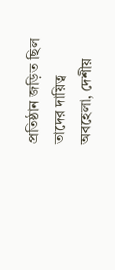প্রতিষ্ঠান জড়িত ছিল তাদের দায়িত্ব অবহেলা, দেশীয়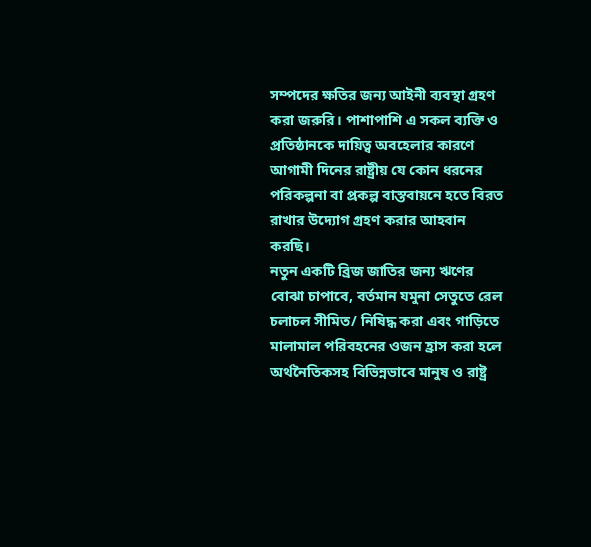সম্পদের ক্ষতির জন্য আইনী ব্যবস্থা গ্রহণ করা জরুরি। পাশাপাশি এ সকল ব্যক্তি ও প্রতিষ্ঠানকে দায়িত্ব অবহেলার কারণে আগামী দিনের রাষ্ট্রীয় যে কোন ধরনের পরিকল্পনা বা প্রকল্প বাস্তবায়নে হতে বিরত রাখার উদ্যোগ গ্রহণ করার আহবান করছি।
নতুন একটি ব্রিজ জাতির জন্য ঋণের বোঝা চাপাবে, বর্তমান যমুনা সেতুতে রেল চলাচল সীমিত/ নিষিদ্ধ করা এবং গাড়িতে মালামাল পরিবহনের ওজন হ্রাস করা হলে অর্থনৈতিকসহ বিভিন্নভাবে মানুষ ও রাষ্ট্র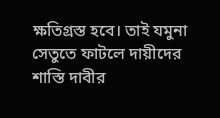ক্ষতিগ্রস্ত হবে। তাই যমুনা সেতুতে ফাটলে দায়ীদের শাস্তি দাবীর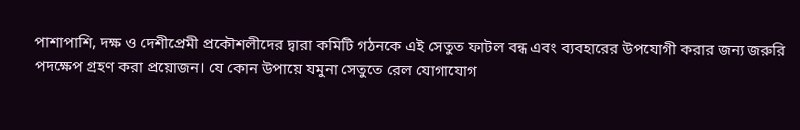পাশাপাশি, দক্ষ ও দেশীপ্রেমী প্রকৌশলীদের দ্বারা কমিটি গঠনকে এই সেতুত ফাটল বন্ধ এবং ব্যবহারের উপযোগী করার জন্য জরুরি পদক্ষেপ গ্রহণ করা প্রয়োজন। যে কোন উপায়ে যমুনা সেতুতে রেল যোগাযোগ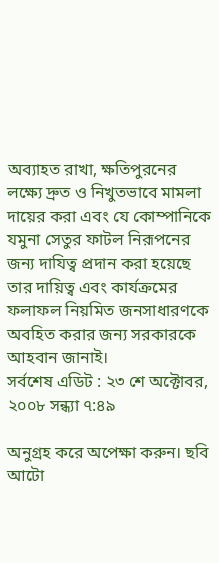অব্যাহত রাখা, ক্ষতিপুরনের লক্ষ্যে দ্রুত ও নিখুতভাবে মামলা দায়ের করা এবং যে কোম্পানিকে যমুনা সেতুর ফাটল নিরূপনের জন্য দাযিত্ব প্রদান করা হয়েছে তার দায়িত্ব এবং কার্যক্রমের ফলাফল নিয়মিত জনসাধারণকে অবহিত করার জন্য সরকারকে আহবান জানাই।
সর্বশেষ এডিট : ২৩ শে অক্টোবর, ২০০৮ সন্ধ্যা ৭:৪৯

অনুগ্রহ করে অপেক্ষা করুন। ছবি আটো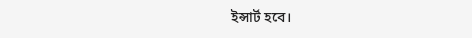ইন্সার্ট হবে।